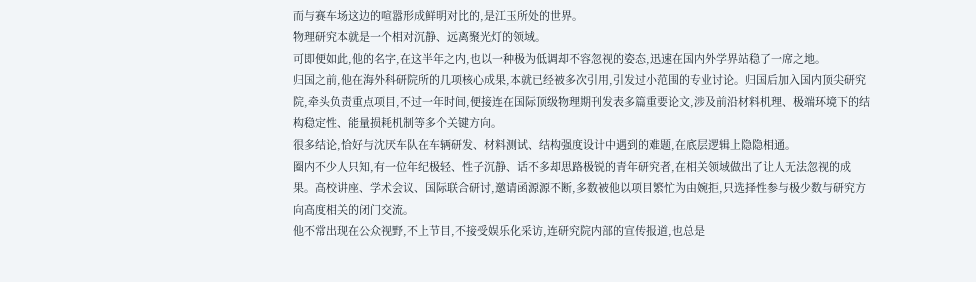而与赛车场这边的喧嚣形成鲜明对比的,是江玉所处的世界。
物理研究本就是一个相对沉静、远离聚光灯的领域。
可即便如此,他的名字,在这半年之内,也以一种极为低调却不容忽视的姿态,迅速在国内外学界站稳了一席之地。
归国之前,他在海外科研院所的几项核心成果,本就已经被多次引用,引发过小范围的专业讨论。归国后加入国内顶尖研究院,牵头负责重点项目,不过一年时间,便接连在国际顶级物理期刊发表多篇重要论文,涉及前沿材料机理、极端环境下的结构稳定性、能量损耗机制等多个关键方向。
很多结论,恰好与沈厌车队在车辆研发、材料测试、结构强度设计中遇到的难题,在底层逻辑上隐隐相通。
圈内不少人只知,有一位年纪极轻、性子沉静、话不多却思路极锐的青年研究者,在相关领域做出了让人无法忽视的成果。高校讲座、学术会议、国际联合研讨,邀请函源源不断,多数被他以项目繁忙为由婉拒,只选择性参与极少数与研究方向高度相关的闭门交流。
他不常出现在公众视野,不上节目,不接受娱乐化采访,连研究院内部的宣传报道,也总是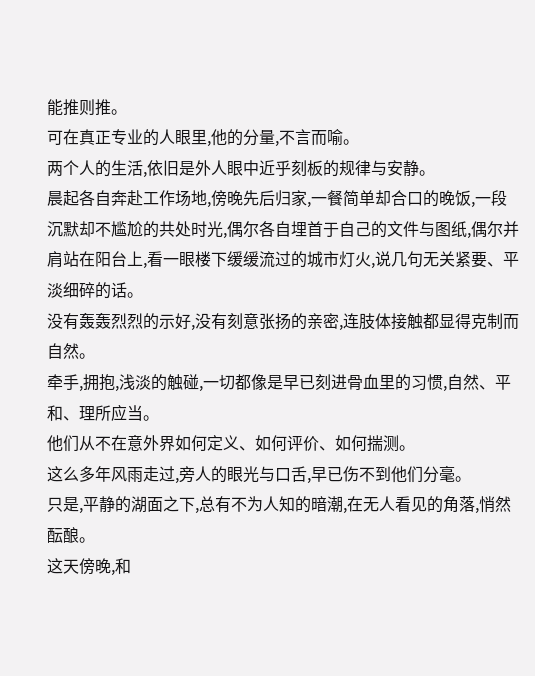能推则推。
可在真正专业的人眼里,他的分量,不言而喻。
两个人的生活,依旧是外人眼中近乎刻板的规律与安静。
晨起各自奔赴工作场地,傍晚先后归家,一餐简单却合口的晚饭,一段沉默却不尴尬的共处时光,偶尔各自埋首于自己的文件与图纸,偶尔并肩站在阳台上,看一眼楼下缓缓流过的城市灯火,说几句无关紧要、平淡细碎的话。
没有轰轰烈烈的示好,没有刻意张扬的亲密,连肢体接触都显得克制而自然。
牵手,拥抱,浅淡的触碰,一切都像是早已刻进骨血里的习惯,自然、平和、理所应当。
他们从不在意外界如何定义、如何评价、如何揣测。
这么多年风雨走过,旁人的眼光与口舌,早已伤不到他们分毫。
只是,平静的湖面之下,总有不为人知的暗潮,在无人看见的角落,悄然酝酿。
这天傍晚,和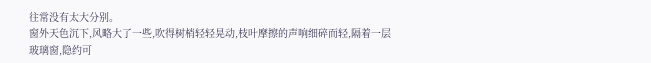往常没有太大分别。
窗外天色沉下,风略大了一些,吹得树梢轻轻晃动,枝叶摩擦的声响细碎而轻,隔着一层玻璃窗,隐约可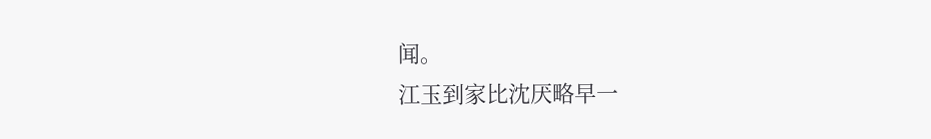闻。
江玉到家比沈厌略早一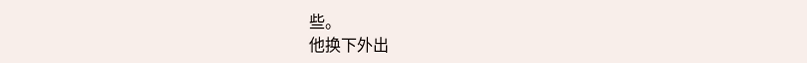些。
他换下外出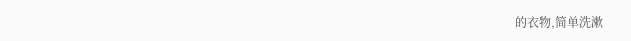的衣物,简单洗漱